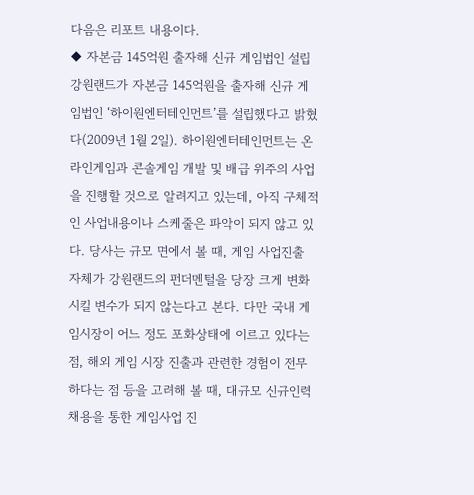다음은 리포트 내용이다.
◆ 자본금 145억원 출자해 신규 게임법인 설립
강원랜드가 자본금 145억원을 출자해 신규 게임법인 ‘하이원엔터테인먼트’를 설립했다고 밝혔다(2009년 1월 2일). 하이원엔터테인먼트는 온라인게임과 콘솔게임 개발 및 배급 위주의 사업을 진행할 것으로 알려지고 있는데, 아직 구체적인 사업내용이나 스케줄은 파악이 되지 않고 있다. 당사는 규모 면에서 볼 때, 게임 사업진출 자체가 강원랜드의 펀더멘털을 당장 크게 변화시킬 변수가 되지 않는다고 본다. 다만 국내 게임시장이 어느 정도 포화상태에 이르고 있다는 점, 해외 게임 시장 진출과 관련한 경험이 전무하다는 점 등을 고려해 볼 때, 대규모 신규인력 채용을 통한 게임사업 진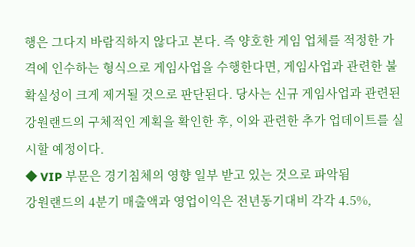행은 그다지 바람직하지 않다고 본다. 즉 양호한 게임 업체를 적정한 가격에 인수하는 형식으로 게임사업을 수행한다면, 게임사업과 관련한 불확실성이 크게 제거될 것으로 판단된다. 당사는 신규 게임사업과 관련된 강원랜드의 구체적인 계획을 확인한 후, 이와 관련한 추가 업데이트를 실시할 예정이다.
◆ VIP 부문은 경기침체의 영향 일부 받고 있는 것으로 파악됨
강원랜드의 4분기 매출액과 영업이익은 전년동기대비 각각 4.5%,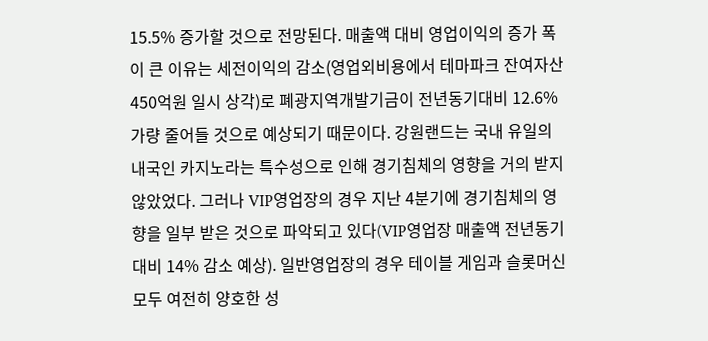15.5% 증가할 것으로 전망된다. 매출액 대비 영업이익의 증가 폭이 큰 이유는 세전이익의 감소(영업외비용에서 테마파크 잔여자산 450억원 일시 상각)로 폐광지역개발기금이 전년동기대비 12.6% 가량 줄어들 것으로 예상되기 때문이다. 강원랜드는 국내 유일의 내국인 카지노라는 특수성으로 인해 경기침체의 영향을 거의 받지 않았었다. 그러나 VIP영업장의 경우 지난 4분기에 경기침체의 영향을 일부 받은 것으로 파악되고 있다(VIP영업장 매출액 전년동기대비 14% 감소 예상). 일반영업장의 경우 테이블 게임과 슬롯머신 모두 여전히 양호한 성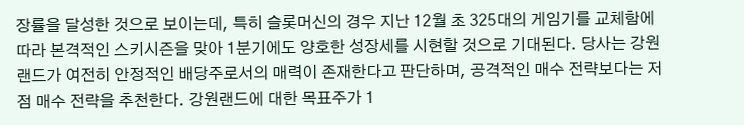장률을 달성한 것으로 보이는데, 특히 슬롯머신의 경우 지난 12월 초 325대의 게임기를 교체함에 따라 본격적인 스키시즌을 맞아 1분기에도 양호한 성장세를 시현할 것으로 기대된다. 당사는 강원랜드가 여전히 안정적인 배당주로서의 매력이 존재한다고 판단하며, 공격적인 매수 전략보다는 저점 매수 전략을 추천한다. 강원랜드에 대한 목표주가 1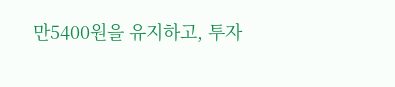만5400원을 유지하고, 투자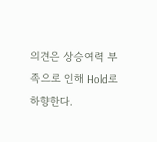의견은 상승여력 부족으로 인해 Hold로 하향한다.